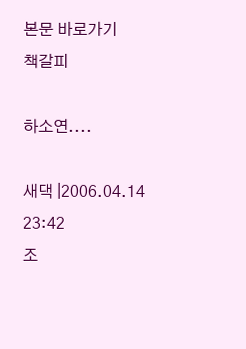본문 바로가기
책갈피

하소연....

새댁 |2006.04.14 23:42
조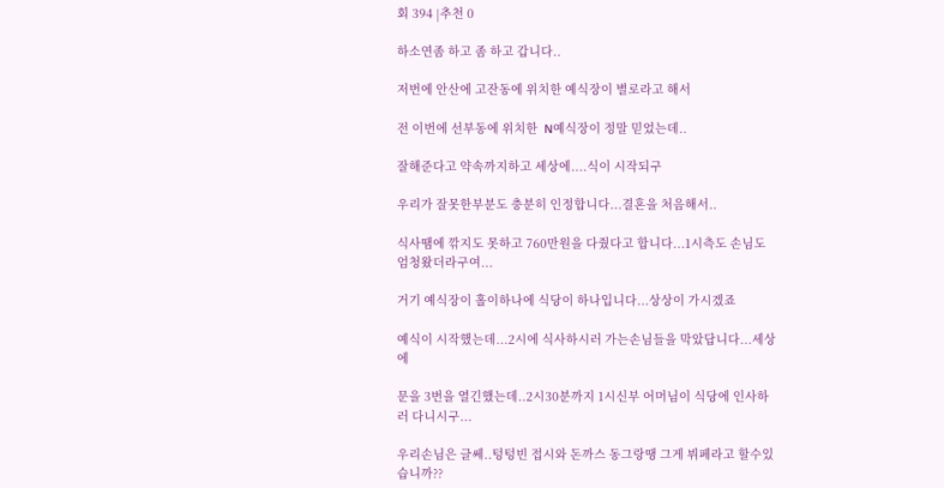회 394 |추천 0

하소연좀 하고 좀 하고 갑니다..

저번에 안산에 고잔동에 위치한 예식장이 별로라고 해서

전 이번에 선부동에 위치한  N예식장이 정말 믿었는데..

잘해준다고 약속까지하고 세상에....식이 시작되구

우리가 잘못한부분도 충분히 인정합니다...결혼을 처음해서..

식사땜에 깎지도 못하고 760만원을 다줬다고 합니다...1시측도 손님도 엄청왔더라구여...

거기 예식장이 홀이하나에 식당이 하나입니다...상상이 가시겠죠

예식이 시작했는데...2시에 식사하시러 가는손님들을 막았답니다...세상에

문을 3번을 열긴했는데..2시30분까지 1시신부 어머님이 식당에 인사하러 다니시구...

우리손님은 글쎄..텅텅빈 접시와 돈까스 동그랑땡 그게 뷔페라고 할수있습니까??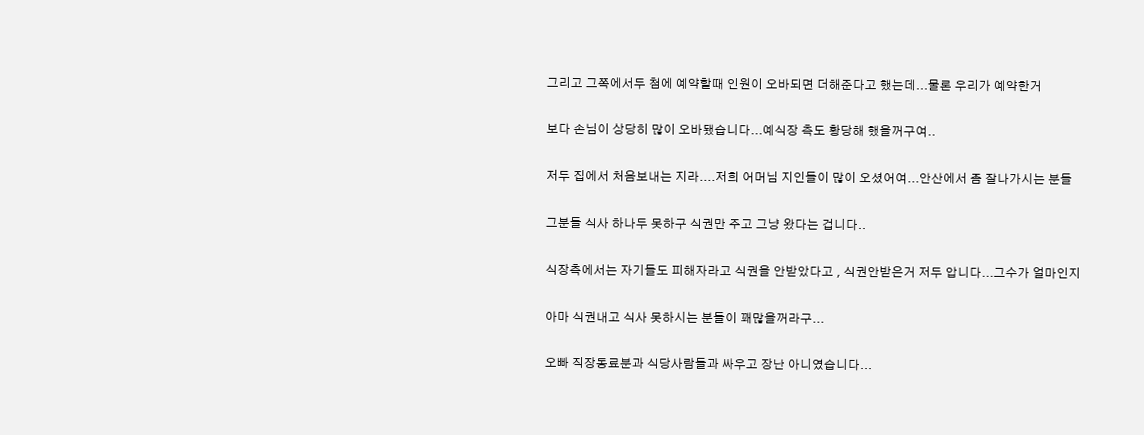그리고 그쪽에서두 첨에 예약할때 인원이 오바되면 더해준다고 했는데...물론 우리가 예약한거

보다 손님이 상당히 많이 오바됐습니다...예식장 측도 황당해 했을꺼구여..

저두 집에서 처음보내는 지라....저희 어머님 지인들이 많이 오셨어여...안산에서 좀 잘나가시는 분들

그분들 식사 하나두 못하구 식권만 주고 그냥 왔다는 겁니다..

식장측에서는 자기들도 피해자라고 식권을 안받았다고 , 식권안받은거 저두 압니다...그수가 얼마인지

아마 식권내고 식사 못하시는 분들이 꽤많을꺼라구...

오빠 직장동료분과 식당사람들과 싸우고 장난 아니였습니다...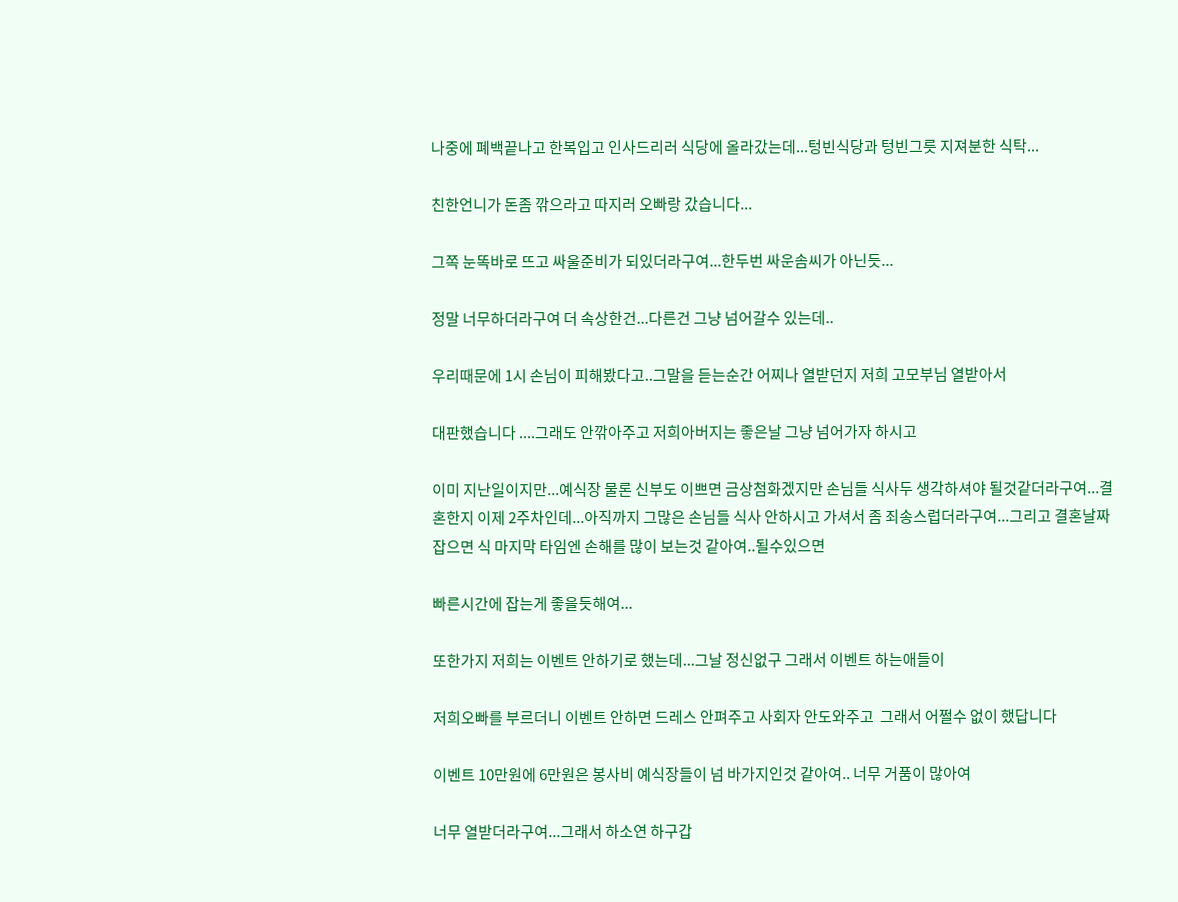나중에 폐백끝나고 한복입고 인사드리러 식당에 올라갔는데...텅빈식당과 텅빈그릇 지져분한 식탁...

친한언니가 돈좀 깎으라고 따지러 오빠랑 갔습니다...

그쪽 눈똑바로 뜨고 싸울준비가 되있더라구여...한두번 싸운솜씨가 아닌듯...

정말 너무하더라구여 더 속상한건...다른건 그냥 넘어갈수 있는데..

우리때문에 1시 손님이 피해봤다고..그말을 듣는순간 어찌나 열받던지 저희 고모부님 열받아서

대판했습니다 ....그래도 안깎아주고 저희아버지는 좋은날 그냥 넘어가자 하시고

이미 지난일이지만...예식장 물론 신부도 이쁘면 금상첨화겠지만 손님들 식사두 생각하셔야 될것같더라구여...결혼한지 이제 2주차인데...아직까지 그많은 손님들 식사 안하시고 가셔서 좀 죄송스럽더라구여...그리고 결혼날짜 잡으면 식 마지막 타임엔 손해를 많이 보는것 같아여..될수있으면

빠른시간에 잡는게 좋을듯해여...

또한가지 저희는 이벤트 안하기로 했는데...그날 정신없구 그래서 이벤트 하는애들이

저희오빠를 부르더니 이벤트 안하면 드레스 안펴주고 사회자 안도와주고  그래서 어쩔수 없이 했답니다

이벤트 10만원에 6만원은 봉사비 예식장들이 넘 바가지인것 같아여.. 너무 거품이 많아여

너무 열받더라구여...그래서 하소연 하구갑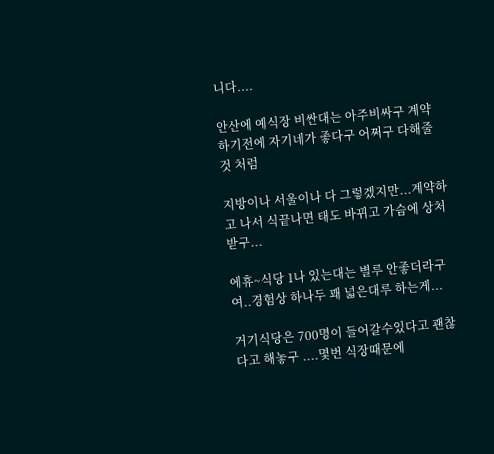니다....

안산에 예식장 비싼대는 아주비싸구 계약하기전에 자기네가 좋다구 어쩌구 다해줄것 처럼

지방이나 서울이나 다 그렇겠지만...계약하고 나서 식끝나면 태도 바뀌고 가슴에 상처받구...

에휴~식당 1나 있는대는 별루 안좋더라구여..경험상 하나두 꽤 넓은대루 하는게...

거기식당은 700명이 들어갈수있다고 괜찮다고 해놓구 ....몇번 식장때문에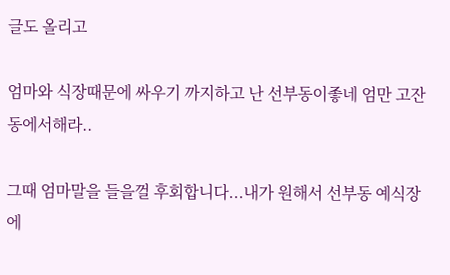글도 올리고

엄마와 식장때문에 싸우기 까지하고 난 선부동이좋네 엄만 고잔동에서해라..

그때 엄마말을 들을껄 후회합니다...내가 원해서 선부동 예식장에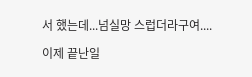서 했는데...넘실망 스럽더라구여....

이제 끝난일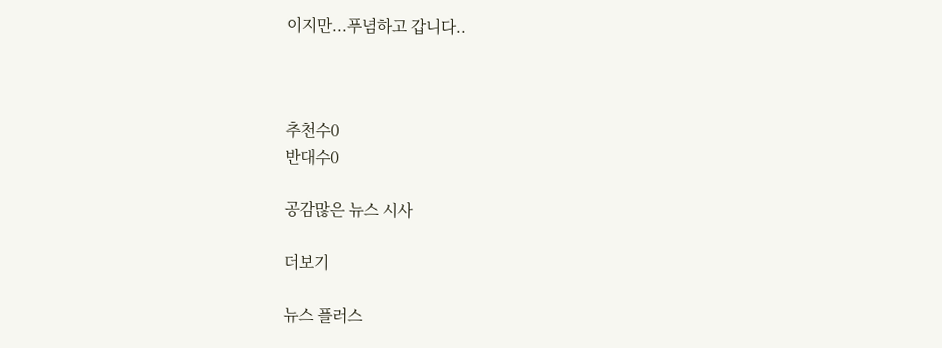이지만...푸념하고 갑니다..



추천수0
반대수0

공감많은 뉴스 시사

더보기

뉴스 플러스